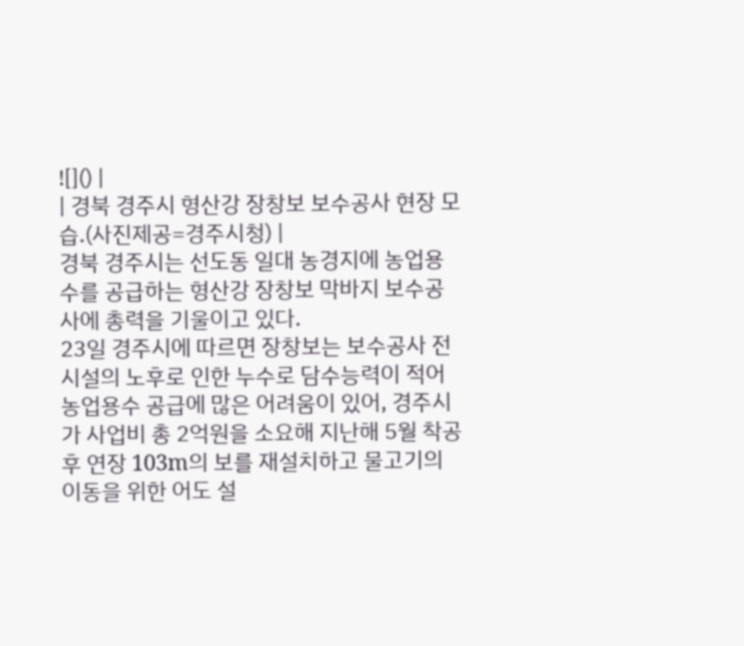![]() |
| 경북 경주시 형산강 장창보 보수공사 현장 모습.(사진제공=경주시청) |
경북 경주시는 선도동 일대 농경지에 농업용수를 공급하는 형산강 장창보 막바지 보수공사에 총력을 기울이고 있다.
23일 경주시에 따르면 장창보는 보수공사 전 시설의 노후로 인한 누수로 담수능력이 적어 농업용수 공급에 많은 어려움이 있어, 경주시가 사업비 총 2억원을 소요해 지난해 5월 착공 후 연장 103m의 보를 재설치하고 물고기의 이동을 위한 어도 설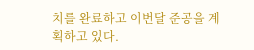치를 완료하고 이번달 준공을 계획하고 있다.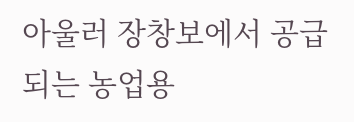아울러 장창보에서 공급되는 농업용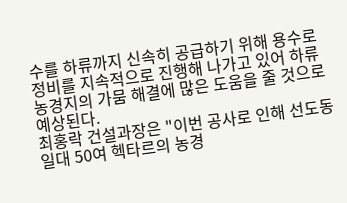수를 하류까지 신속히 공급하기 위해 용수로 정비를 지속적으로 진행해 나가고 있어 하류 농경지의 가뭄 해결에 많은 도움을 줄 것으로 예상된다.
최홍락 건설과장은 "이번 공사로 인해 선도동 일대 50여 헥타르의 농경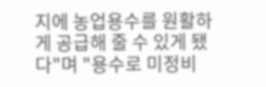지에 농업용수를 원활하게 공급해 줄 수 있게 됐다"며 "용수로 미정비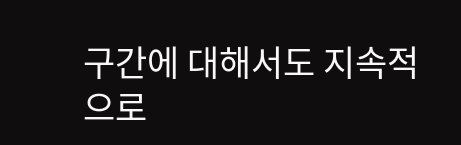구간에 대해서도 지속적으로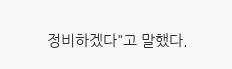정비하겠다"고 말했다.